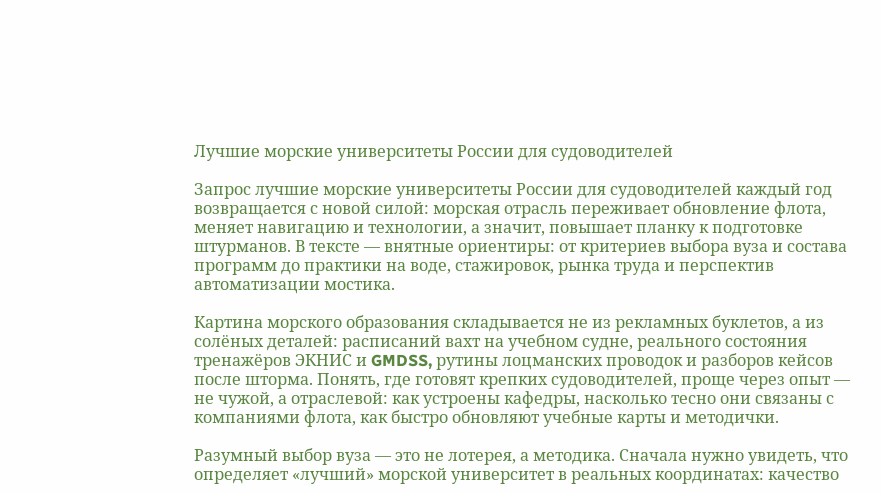Лучшие морские университеты России для судоводителей

Запрос лучшие морские университеты России для судоводителей каждый год возвращается с новой силой: морская отрасль переживает обновление флота, меняет навигацию и технологии, а значит, повышает планку к подготовке штурманов. В тексте — внятные ориентиры: от критериев выбора вуза и состава программ до практики на воде, стажировок, рынка труда и перспектив автоматизации мостика.

Картина морского образования складывается не из рекламных буклетов, а из солёных деталей: расписаний вахт на учебном судне, реального состояния тренажёров ЭКНИС и GMDSS, рутины лоцманских проводок и разборов кейсов после шторма. Понять, где готовят крепких судоводителей, проще через опыт — не чужой, а отраслевой: как устроены кафедры, насколько тесно они связаны с компаниями флота, как быстро обновляют учебные карты и методички.

Разумный выбор вуза — это не лотерея, а методика. Сначала нужно увидеть, что определяет «лучший» морской университет в реальных координатах: качество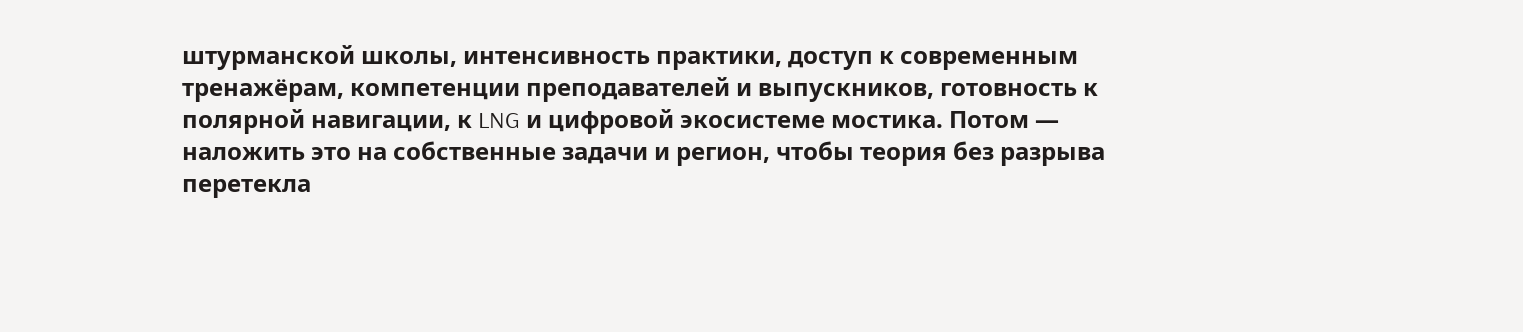штурманской школы, интенсивность практики, доступ к современным тренажёрам, компетенции преподавателей и выпускников, готовность к полярной навигации, к LNG и цифровой экосистеме мостика. Потом — наложить это на собственные задачи и регион, чтобы теория без разрыва перетекла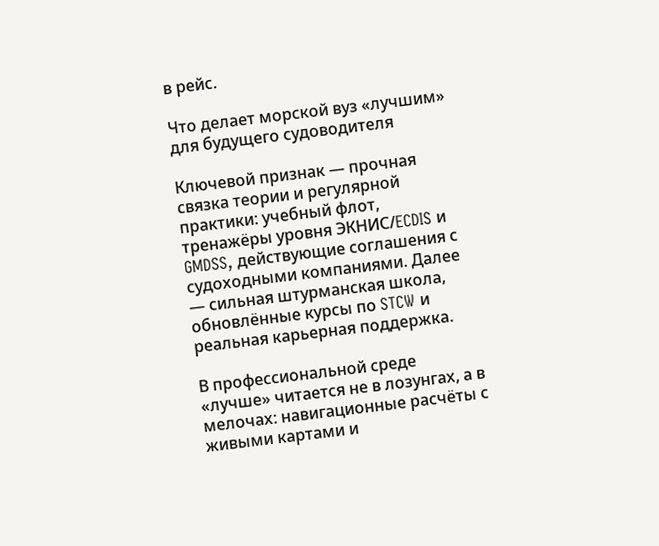в рейс.

Что делает морской вуз «лучшим» для будущего судоводителя

Ключевой признак — прочная связка теории и регулярной практики: учебный флот, тренажёры уровня ЭКНИС/ECDIS и GMDSS, действующие соглашения с судоходными компаниями. Далее — сильная штурманская школа, обновлённые курсы по STCW и реальная карьерная поддержка.

В профессиональной среде «лучше» читается не в лозунгах, а в мелочах: навигационные расчёты с живыми картами и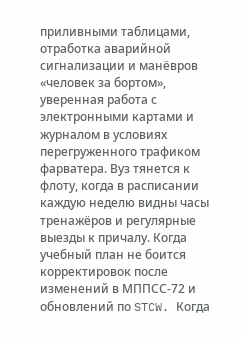приливными таблицами, отработка аварийной сигнализации и манёвров «человек за бортом», уверенная работа с электронными картами и журналом в условиях перегруженного трафиком фарватера. Вуз тянется к флоту, когда в расписании каждую неделю видны часы тренажёров и регулярные выезды к причалу. Когда учебный план не боится корректировок после изменений в МППСС-72 и обновлений по STCW. Когда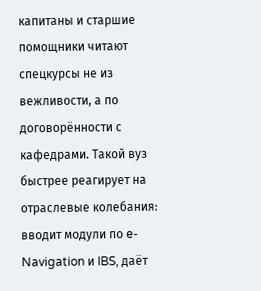капитаны и старшие помощники читают спецкурсы не из вежливости, а по договорённости с кафедрами. Такой вуз быстрее реагирует на отраслевые колебания: вводит модули по e-Navigation и IBS, даёт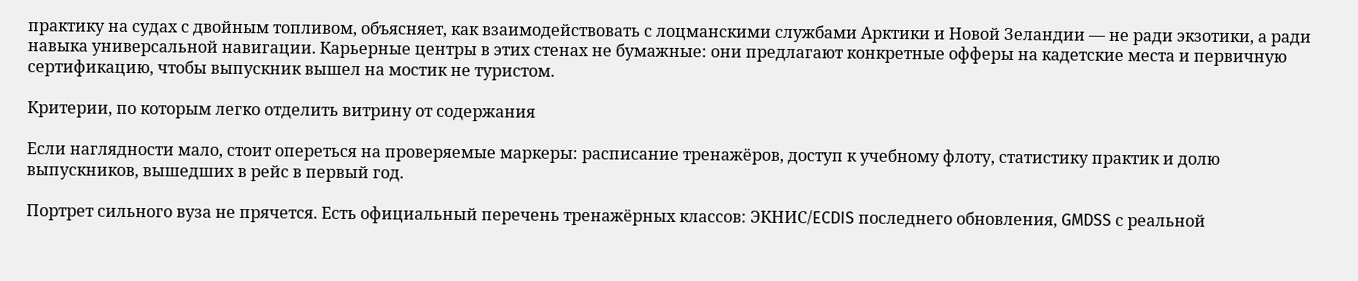практику на судах с двойным топливом, объясняет, как взаимодействовать с лоцманскими службами Арктики и Новой Зеландии — не ради экзотики, а ради навыка универсальной навигации. Карьерные центры в этих стенах не бумажные: они предлагают конкретные офферы на кадетские места и первичную сертификацию, чтобы выпускник вышел на мостик не туристом.

Критерии, по которым легко отделить витрину от содержания

Если наглядности мало, стоит опереться на проверяемые маркеры: расписание тренажёров, доступ к учебному флоту, статистику практик и долю выпускников, вышедших в рейс в первый год.

Портрет сильного вуза не прячется. Есть официальный перечень тренажёрных классов: ЭКНИС/ECDIS последнего обновления, GMDSS с реальной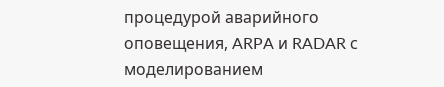процедурой аварийного оповещения, ARPA и RADAR с моделированием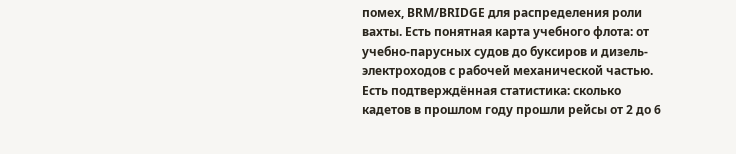помех, BRM/BRIDGE для распределения роли вахты. Есть понятная карта учебного флота: от учебно-парусных судов до буксиров и дизель-электроходов с рабочей механической частью. Есть подтверждённая статистика: сколько кадетов в прошлом году прошли рейсы от 2 до 6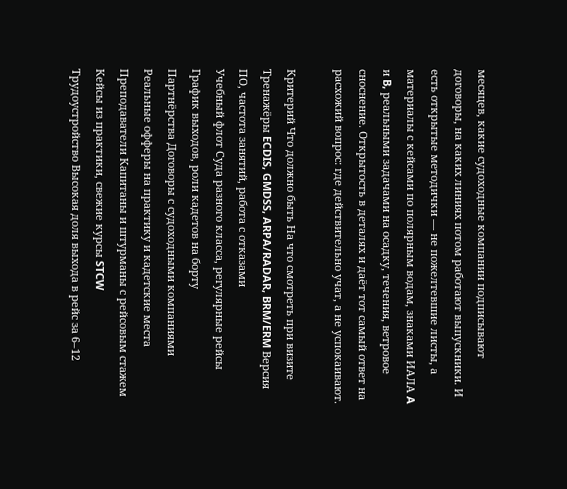месяцев, какие судоходные компании подписывают договоры, на каких линиях потом работают выпускники. И есть открытые методички — не пожелтевшие листы, а материалы с кейсами по полярным водам, знаками ИАЛА A и B, реальными задачами на осадку, течения, ветровое сноснение. Открытость в деталях и даёт тот самый ответ на расхожий вопрос: где действительно учат, а не успокаивают.

Критерий Что должно быть На что смотреть при визите
Тренажёры ECDIS, GMDSS, ARPA/RADAR, BRM/ERM Версия ПО, частота занятий, работа с отказами
Учебный флот Суда разного класса, регулярные рейсы График выходов, роли кадетов на борту
Партнёрства Договоры с судоходными компаниями Реальные офферы на практику и кадетские места
Преподаватели Капитаны и штурманы с рейсовым стажем Кейсы из практики, свежие курсы STCW
Трудоустройство Высокая доля выхода в рейс за 6–12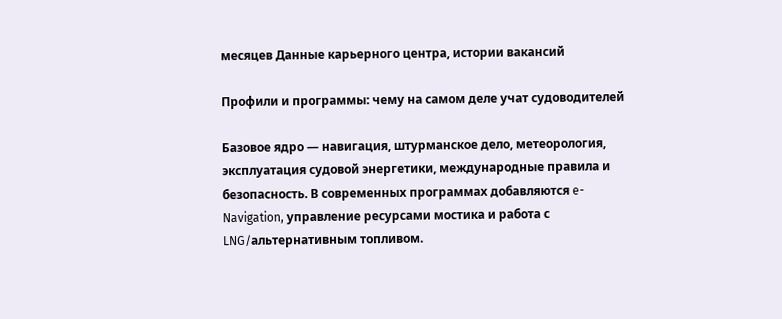месяцев Данные карьерного центра, истории вакансий

Профили и программы: чему на самом деле учат судоводителей

Базовое ядро — навигация, штурманское дело, метеорология, эксплуатация судовой энергетики, международные правила и безопасность. В современных программах добавляются e-Navigation, управление ресурсами мостика и работа с LNG/альтернативным топливом.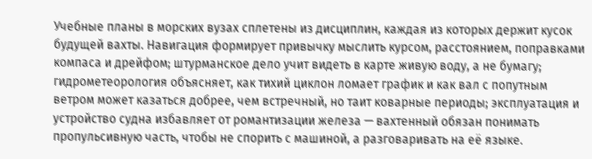Учебные планы в морских вузах сплетены из дисциплин, каждая из которых держит кусок будущей вахты. Навигация формирует привычку мыслить курсом, расстоянием, поправками компаса и дрейфом; штурманское дело учит видеть в карте живую воду, а не бумагу; гидрометеорология объясняет, как тихий циклон ломает график и как вал с попутным ветром может казаться добрее, чем встречный, но таит коварные периоды; эксплуатация и устройство судна избавляет от романтизации железа — вахтенный обязан понимать пропульсивную часть, чтобы не спорить с машиной, а разговаривать на её языке.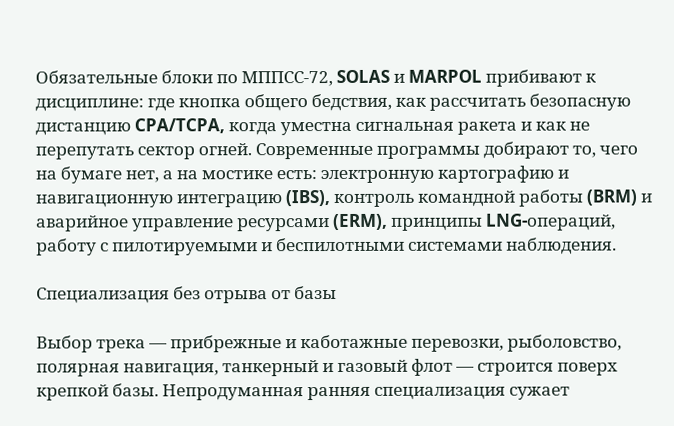Обязательные блоки по МППСС-72, SOLAS и MARPOL прибивают к дисциплине: где кнопка общего бедствия, как рассчитать безопасную дистанцию CPA/TCPA, когда уместна сигнальная ракета и как не перепутать сектор огней. Современные программы добирают то, чего на бумаге нет, а на мостике есть: электронную картографию и навигационную интеграцию (IBS), контроль командной работы (BRM) и аварийное управление ресурсами (ERM), принципы LNG-операций, работу с пилотируемыми и беспилотными системами наблюдения.

Специализация без отрыва от базы

Выбор трека — прибрежные и каботажные перевозки, рыболовство, полярная навигация, танкерный и газовый флот — строится поверх крепкой базы. Непродуманная ранняя специализация сужает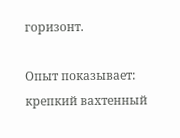горизонт.

Опыт показывает: крепкий вахтенный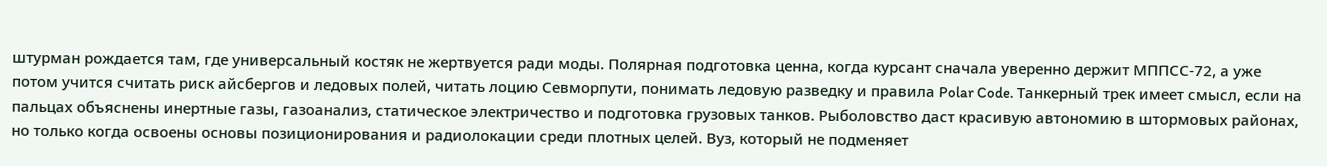штурман рождается там, где универсальный костяк не жертвуется ради моды. Полярная подготовка ценна, когда курсант сначала уверенно держит МППСС-72, а уже потом учится считать риск айсбергов и ледовых полей, читать лоцию Севморпути, понимать ледовую разведку и правила Polar Code. Танкерный трек имеет смысл, если на пальцах объяснены инертные газы, газоанализ, статическое электричество и подготовка грузовых танков. Рыболовство даст красивую автономию в штормовых районах, но только когда освоены основы позиционирования и радиолокации среди плотных целей. Вуз, который не подменяет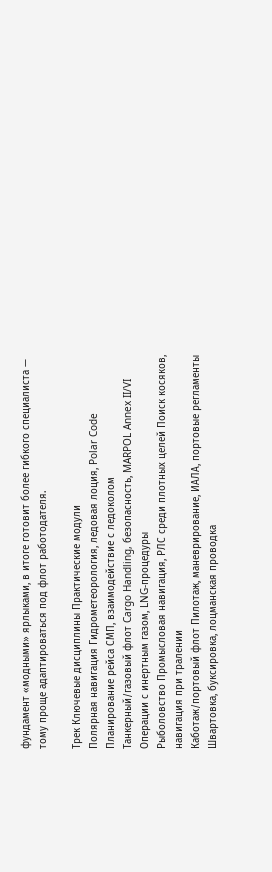фундамент «модными» ярлыками, в итоге готовит более гибкого специалиста — тому проще адаптироваться под флот работодателя.

Трек Ключевые дисциплины Практические модули
Полярная навигация Гидрометеорология, ледовая лоция, Polar Code Планирование рейса СМП, взаимодействие с ледоколом
Танкерный/газовый флот Cargo Handling, безопасность, MARPOL Annex II/VI Операции с инертным газом, LNG-процедуры
Рыболовство Промысловая навигация, РЛС среди плотных целей Поиск косяков, навигация при тралении
Каботаж/портовый флот Пилотаж, маневрирование, ИАЛА, портовые регламенты Швартовка, буксировка, лоцманская проводка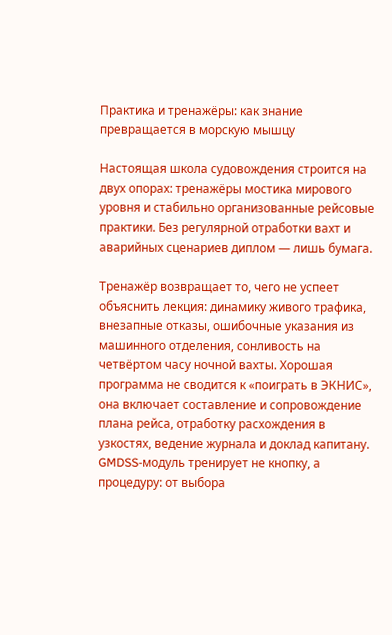Практика и тренажёры: как знание превращается в морскую мышцу

Настоящая школа судовождения строится на двух опорах: тренажёры мостика мирового уровня и стабильно организованные рейсовые практики. Без регулярной отработки вахт и аварийных сценариев диплом — лишь бумага.

Тренажёр возвращает то, чего не успеет объяснить лекция: динамику живого трафика, внезапные отказы, ошибочные указания из машинного отделения, сонливость на четвёртом часу ночной вахты. Хорошая программа не сводится к «поиграть в ЭКНИС», она включает составление и сопровождение плана рейса, отработку расхождения в узкостях, ведение журнала и доклад капитану. GMDSS-модуль тренирует не кнопку, а процедуру: от выбора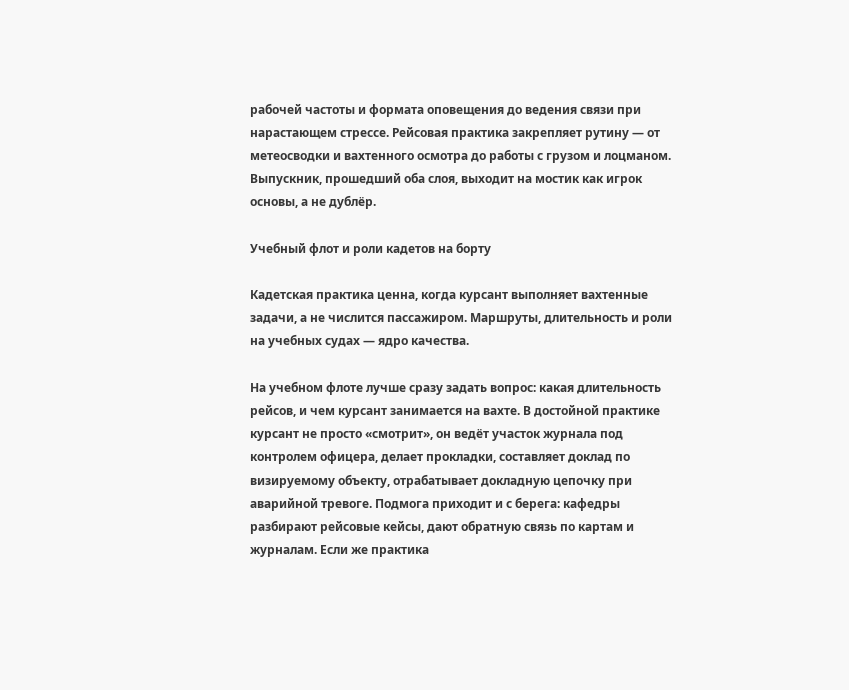рабочей частоты и формата оповещения до ведения связи при нарастающем стрессе. Рейсовая практика закрепляет рутину — от метеосводки и вахтенного осмотра до работы с грузом и лоцманом. Выпускник, прошедший оба слоя, выходит на мостик как игрок основы, а не дублёр.

Учебный флот и роли кадетов на борту

Кадетская практика ценна, когда курсант выполняет вахтенные задачи, а не числится пассажиром. Маршруты, длительность и роли на учебных судах — ядро качества.

На учебном флоте лучше сразу задать вопрос: какая длительность рейсов, и чем курсант занимается на вахте. В достойной практике курсант не просто «смотрит», он ведёт участок журнала под контролем офицера, делает прокладки, составляет доклад по визируемому объекту, отрабатывает докладную цепочку при аварийной тревоге. Подмога приходит и с берега: кафедры разбирают рейсовые кейсы, дают обратную связь по картам и журналам. Если же практика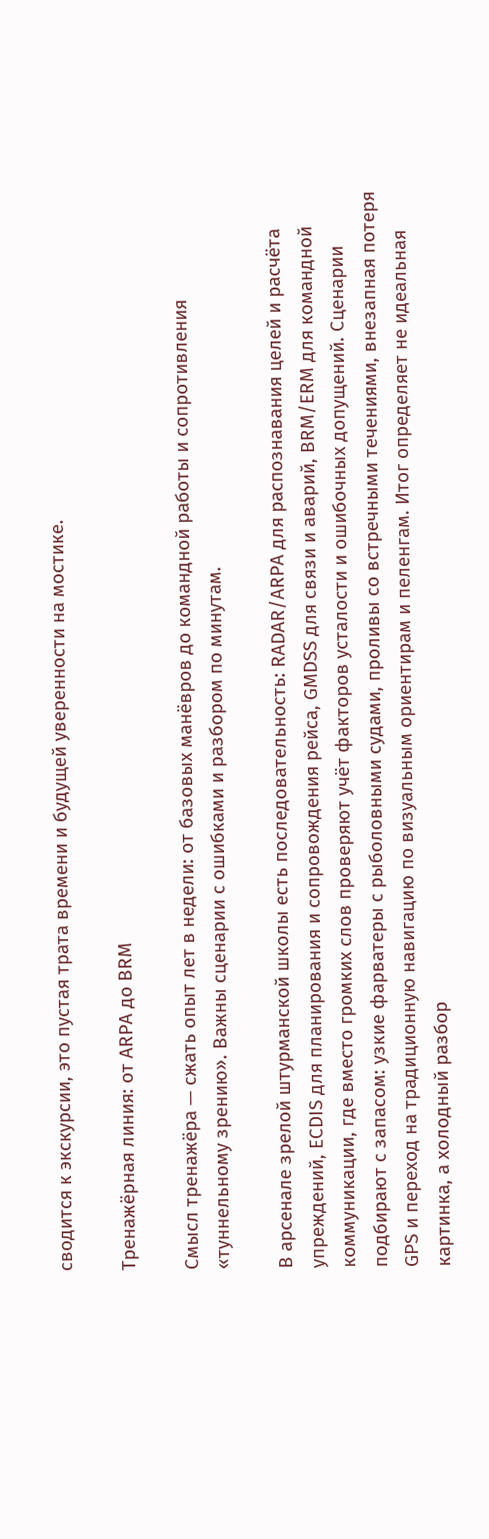сводится к экскурсии, это пустая трата времени и будущей уверенности на мостике.

Тренажёрная линия: от ARPA до BRM

Смысл тренажёра — сжать опыт лет в недели: от базовых манёвров до командной работы и сопротивления «туннельному зрению». Важны сценарии с ошибками и разбором по минутам.

В арсенале зрелой штурманской школы есть последовательность: RADAR/ARPA для распознавания целей и расчёта упреждений, ECDIS для планирования и сопровождения рейса, GMDSS для связи и аварий, BRM/ERM для командной коммуникации, где вместо громких слов проверяют учёт факторов усталости и ошибочных допущений. Сценарии подбирают с запасом: узкие фарватеры с рыболовными судами, проливы со встречными течениями, внезапная потеря GPS и переход на традиционную навигацию по визуальным ориентирам и пеленгам. Итог определяет не идеальная картинка, а холодный разбор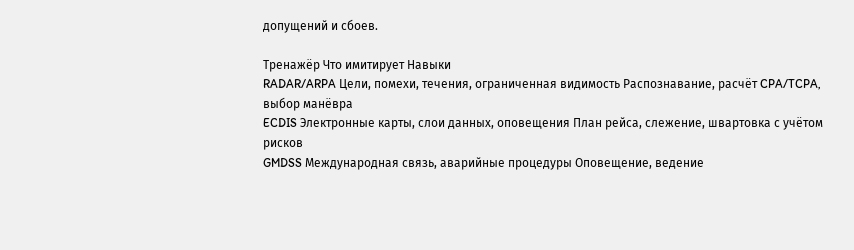допущений и сбоев.

Тренажёр Что имитирует Навыки
RADAR/ARPA Цели, помехи, течения, ограниченная видимость Распознавание, расчёт CPA/TCPA, выбор манёвра
ECDIS Электронные карты, слои данных, оповещения План рейса, слежение, швартовка с учётом рисков
GMDSS Международная связь, аварийные процедуры Оповещение, ведение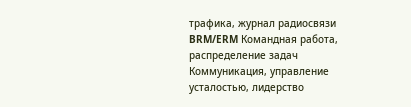трафика, журнал радиосвязи
BRM/ERM Командная работа, распределение задач Коммуникация, управление усталостью, лидерство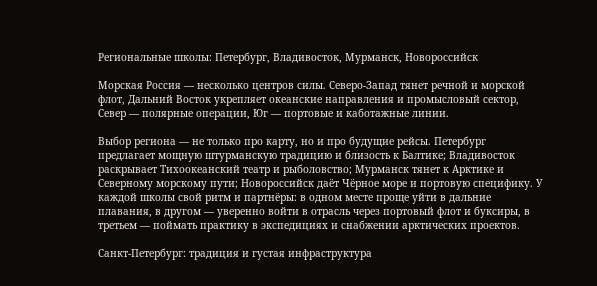Региональные школы: Петербург, Владивосток, Мурманск, Новороссийск

Морская Россия — несколько центров силы. Северо-Запад тянет речной и морской флот, Дальний Восток укрепляет океанские направления и промысловый сектор, Север — полярные операции, Юг — портовые и каботажные линии.

Выбор региона — не только про карту, но и про будущие рейсы. Петербург предлагает мощную штурманскую традицию и близость к Балтике; Владивосток раскрывает Тихоокеанский театр и рыболовство; Мурманск тянет к Арктике и Северному морскому пути; Новороссийск даёт Чёрное море и портовую специфику. У каждой школы свой ритм и партнёры: в одном месте проще уйти в дальние плавания, в другом — уверенно войти в отрасль через портовый флот и буксиры, в третьем — поймать практику в экспедициях и снабжении арктических проектов.

Санкт‑Петербург: традиция и густая инфраструктура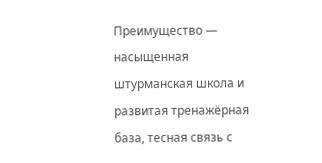Преимущество — насыщенная штурманская школа и развитая тренажёрная база, тесная связь с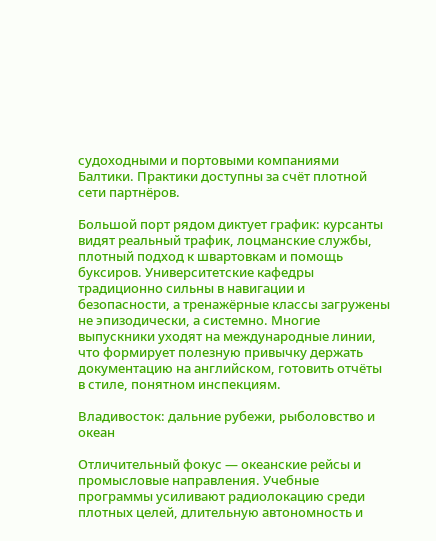судоходными и портовыми компаниями Балтики. Практики доступны за счёт плотной сети партнёров.

Большой порт рядом диктует график: курсанты видят реальный трафик, лоцманские службы, плотный подход к швартовкам и помощь буксиров. Университетские кафедры традиционно сильны в навигации и безопасности, а тренажёрные классы загружены не эпизодически, а системно. Многие выпускники уходят на международные линии, что формирует полезную привычку держать документацию на английском, готовить отчёты в стиле, понятном инспекциям.

Владивосток: дальние рубежи, рыболовство и океан

Отличительный фокус — океанские рейсы и промысловые направления. Учебные программы усиливают радиолокацию среди плотных целей, длительную автономность и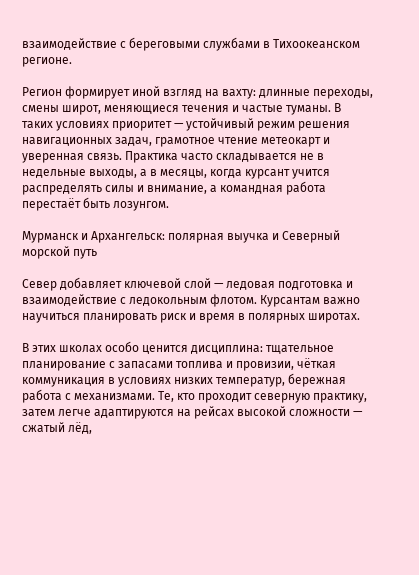взаимодействие с береговыми службами в Тихоокеанском регионе.

Регион формирует иной взгляд на вахту: длинные переходы, смены широт, меняющиеся течения и частые туманы. В таких условиях приоритет — устойчивый режим решения навигационных задач, грамотное чтение метеокарт и уверенная связь. Практика часто складывается не в недельные выходы, а в месяцы, когда курсант учится распределять силы и внимание, а командная работа перестаёт быть лозунгом.

Мурманск и Архангельск: полярная выучка и Северный морской путь

Север добавляет ключевой слой — ледовая подготовка и взаимодействие с ледокольным флотом. Курсантам важно научиться планировать риск и время в полярных широтах.

В этих школах особо ценится дисциплина: тщательное планирование с запасами топлива и провизии, чёткая коммуникация в условиях низких температур, бережная работа с механизмами. Те, кто проходит северную практику, затем легче адаптируются на рейсах высокой сложности — сжатый лёд,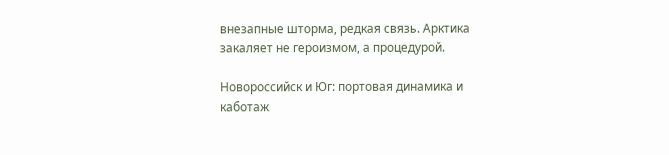внезапные шторма, редкая связь. Арктика закаляет не героизмом, а процедурой.

Новороссийск и Юг: портовая динамика и каботаж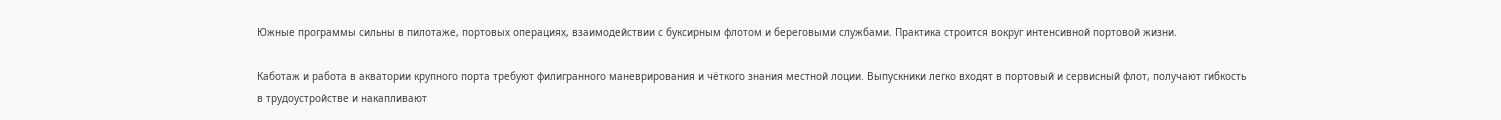Южные программы сильны в пилотаже, портовых операциях, взаимодействии с буксирным флотом и береговыми службами. Практика строится вокруг интенсивной портовой жизни.

Каботаж и работа в акватории крупного порта требуют филигранного маневрирования и чёткого знания местной лоции. Выпускники легко входят в портовый и сервисный флот, получают гибкость в трудоустройстве и накапливают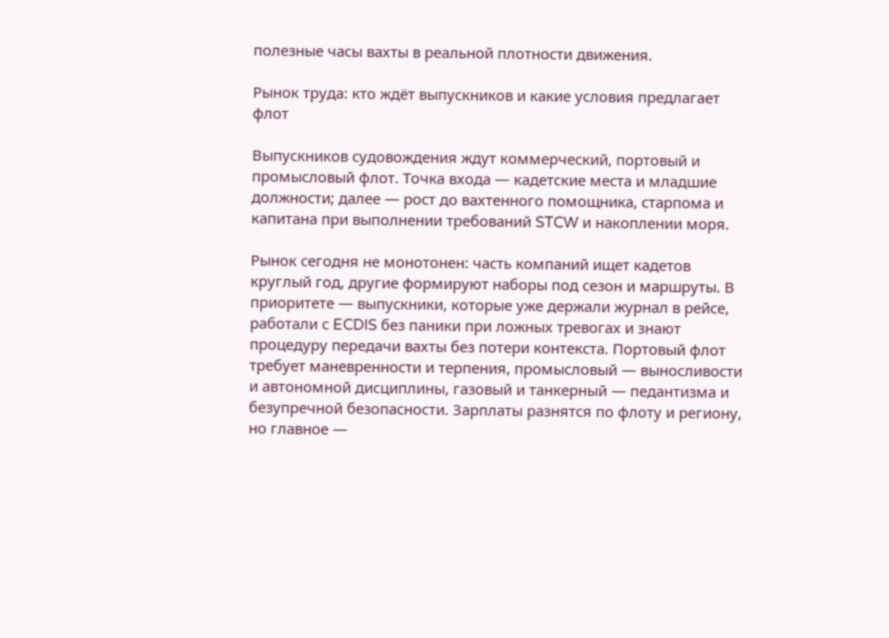полезные часы вахты в реальной плотности движения.

Рынок труда: кто ждёт выпускников и какие условия предлагает флот

Выпускников судовождения ждут коммерческий, портовый и промысловый флот. Точка входа — кадетские места и младшие должности; далее — рост до вахтенного помощника, старпома и капитана при выполнении требований STCW и накоплении моря.

Рынок сегодня не монотонен: часть компаний ищет кадетов круглый год, другие формируют наборы под сезон и маршруты. В приоритете — выпускники, которые уже держали журнал в рейсе, работали с ECDIS без паники при ложных тревогах и знают процедуру передачи вахты без потери контекста. Портовый флот требует маневренности и терпения, промысловый — выносливости и автономной дисциплины, газовый и танкерный — педантизма и безупречной безопасности. Зарплаты разнятся по флоту и региону, но главное —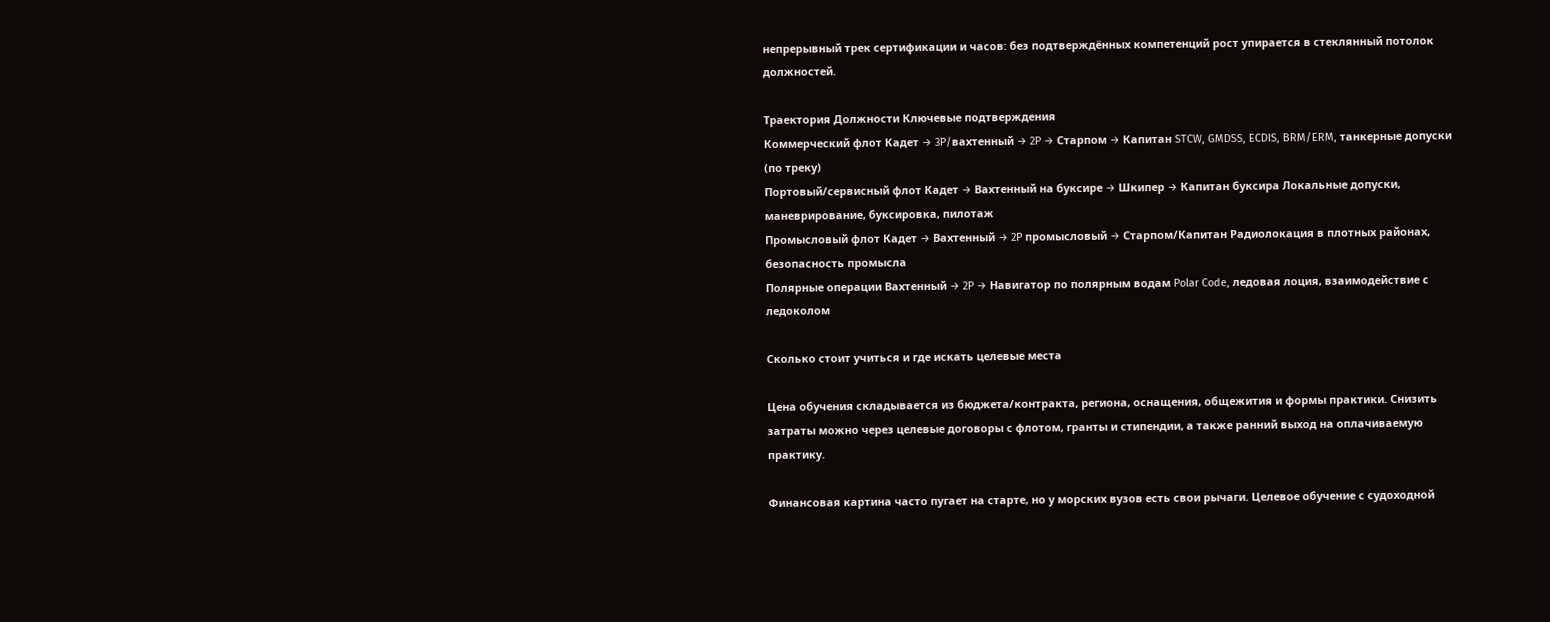непрерывный трек сертификации и часов: без подтверждённых компетенций рост упирается в стеклянный потолок должностей.

Траектория Должности Ключевые подтверждения
Коммерческий флот Кадет → 3P/вахтенный → 2P → Старпом → Капитан STCW, GMDSS, ECDIS, BRM/ERM, танкерные допуски (по треку)
Портовый/сервисный флот Кадет → Вахтенный на буксире → Шкипер → Капитан буксира Локальные допуски, маневрирование, буксировка, пилотаж
Промысловый флот Кадет → Вахтенный → 2P промысловый → Старпом/Капитан Радиолокация в плотных районах, безопасность промысла
Полярные операции Вахтенный → 2P → Навигатор по полярным водам Polar Code, ледовая лоция, взаимодействие с ледоколом

Сколько стоит учиться и где искать целевые места

Цена обучения складывается из бюджета/контракта, региона, оснащения, общежития и формы практики. Снизить затраты можно через целевые договоры с флотом, гранты и стипендии, а также ранний выход на оплачиваемую практику.

Финансовая картина часто пугает на старте, но у морских вузов есть свои рычаги. Целевое обучение с судоходной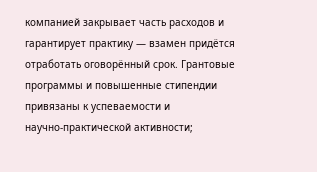компанией закрывает часть расходов и гарантирует практику — взамен придётся отработать оговорённый срок. Грантовые программы и повышенные стипендии привязаны к успеваемости и научно‑практической активности;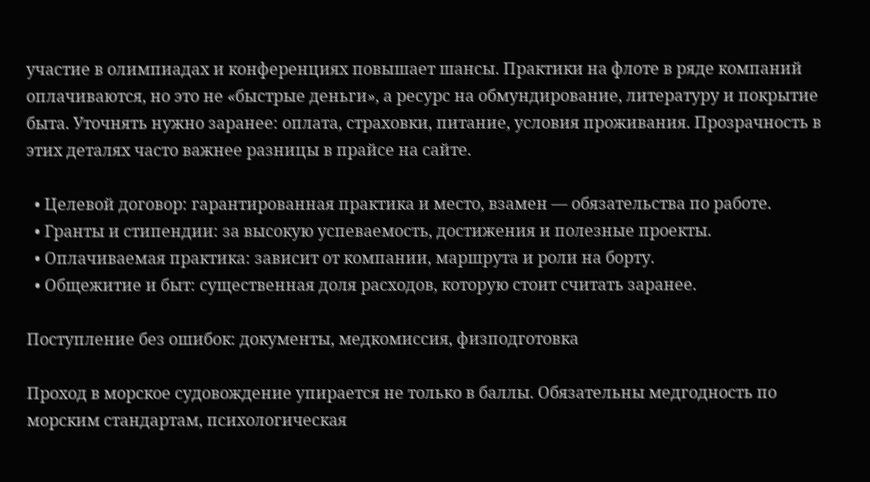участие в олимпиадах и конференциях повышает шансы. Практики на флоте в ряде компаний оплачиваются, но это не «быстрые деньги», а ресурс на обмундирование, литературу и покрытие быта. Уточнять нужно заранее: оплата, страховки, питание, условия проживания. Прозрачность в этих деталях часто важнее разницы в прайсе на сайте.

  • Целевой договор: гарантированная практика и место, взамен — обязательства по работе.
  • Гранты и стипендии: за высокую успеваемость, достижения и полезные проекты.
  • Оплачиваемая практика: зависит от компании, маршрута и роли на борту.
  • Общежитие и быт: существенная доля расходов, которую стоит считать заранее.

Поступление без ошибок: документы, медкомиссия, физподготовка

Проход в морское судовождение упирается не только в баллы. Обязательны медгодность по морским стандартам, психологическая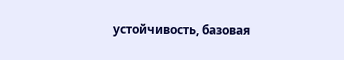устойчивость, базовая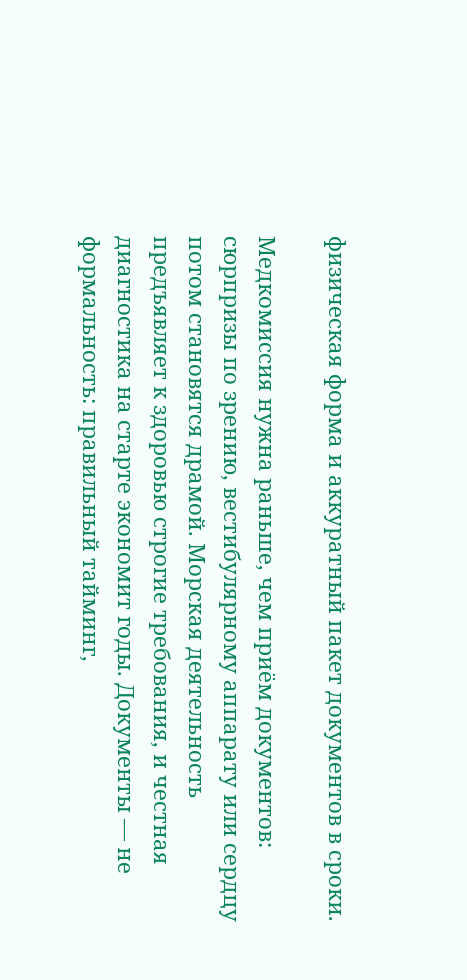физическая форма и аккуратный пакет документов в сроки.

Медкомиссия нужна раньше, чем приём документов: сюрпризы по зрению, вестибулярному аппарату или сердцу потом становятся драмой. Морская деятельность предъявляет к здоровью строгие требования, и честная диагностика на старте экономит годы. Документы — не формальность: правильный тайминг,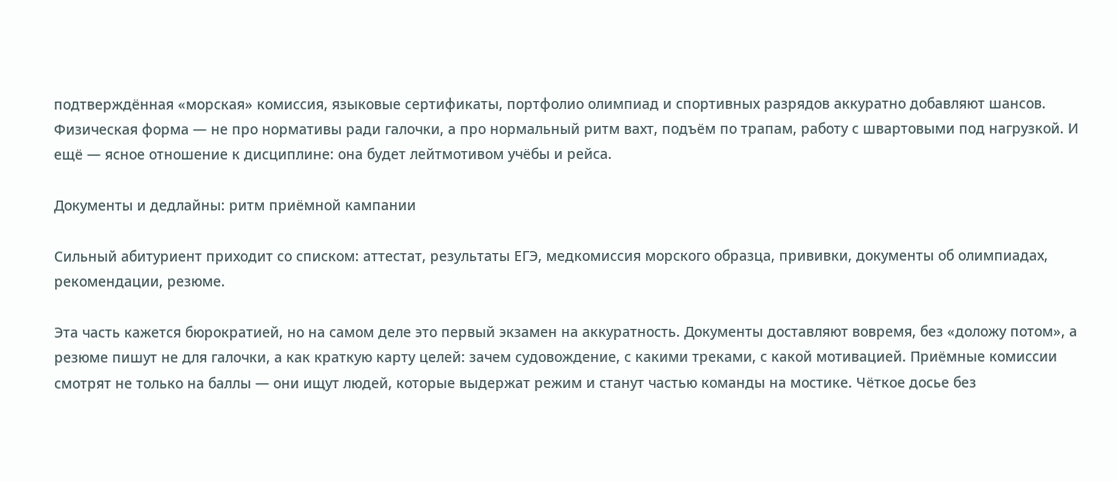подтверждённая «морская» комиссия, языковые сертификаты, портфолио олимпиад и спортивных разрядов аккуратно добавляют шансов. Физическая форма — не про нормативы ради галочки, а про нормальный ритм вахт, подъём по трапам, работу с швартовыми под нагрузкой. И ещё — ясное отношение к дисциплине: она будет лейтмотивом учёбы и рейса.

Документы и дедлайны: ритм приёмной кампании

Сильный абитуриент приходит со списком: аттестат, результаты ЕГЭ, медкомиссия морского образца, прививки, документы об олимпиадах, рекомендации, резюме.

Эта часть кажется бюрократией, но на самом деле это первый экзамен на аккуратность. Документы доставляют вовремя, без «доложу потом», а резюме пишут не для галочки, а как краткую карту целей: зачем судовождение, с какими треками, с какой мотивацией. Приёмные комиссии смотрят не только на баллы — они ищут людей, которые выдержат режим и станут частью команды на мостике. Чёткое досье без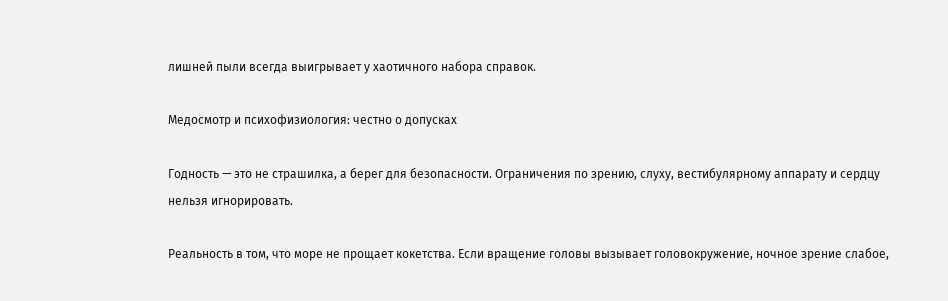лишней пыли всегда выигрывает у хаотичного набора справок.

Медосмотр и психофизиология: честно о допусках

Годность — это не страшилка, а берег для безопасности. Ограничения по зрению, слуху, вестибулярному аппарату и сердцу нельзя игнорировать.

Реальность в том, что море не прощает кокетства. Если вращение головы вызывает головокружение, ночное зрение слабое,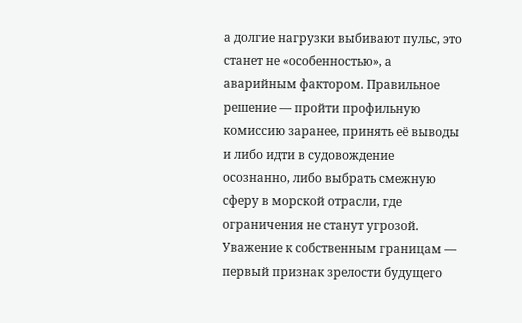а долгие нагрузки выбивают пульс, это станет не «особенностью», а аварийным фактором. Правильное решение — пройти профильную комиссию заранее, принять её выводы и либо идти в судовождение осознанно, либо выбрать смежную сферу в морской отрасли, где ограничения не станут угрозой. Уважение к собственным границам — первый признак зрелости будущего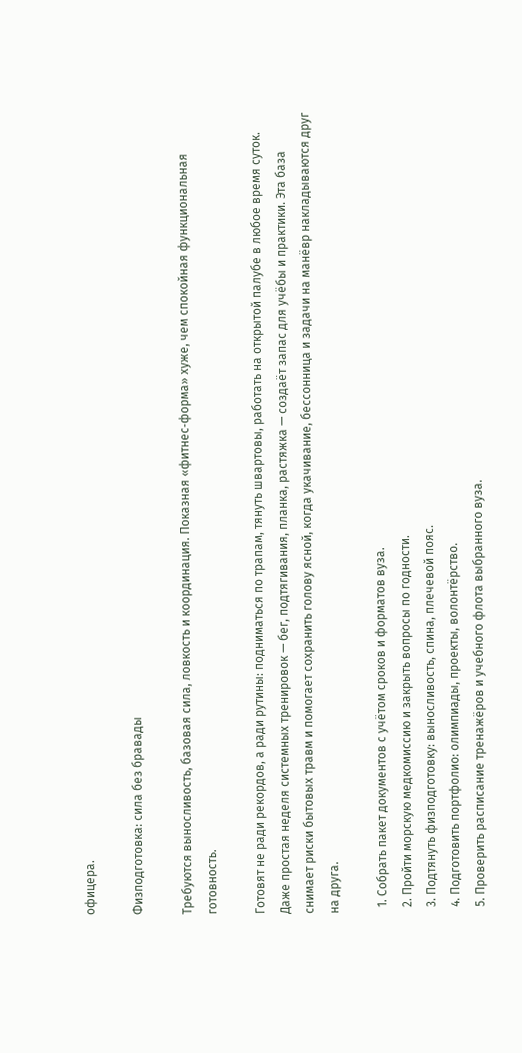офицера.

Физподготовка: сила без бравады

Требуются выносливость, базовая сила, ловкость и координация. Показная «фитнес‑форма» хуже, чем спокойная функциональная готовность.

Готовят не ради рекордов, а ради рутины: подниматься по трапам, тянуть швартовы, работать на открытой палубе в любое время суток. Даже простая неделя системных тренировок — бег, подтягивания, планка, растяжка — создаёт запас для учёбы и практики. Эта база снимает риски бытовых травм и помогает сохранить голову ясной, когда укачивание, бессонница и задачи на манёвр накладываются друг на друга.

  1. Собрать пакет документов с учётом сроков и форматов вуза.
  2. Пройти морскую медкомиссию и закрыть вопросы по годности.
  3. Подтянуть физподготовку: выносливость, спина, плечевой пояс.
  4. Подготовить портфолио: олимпиады, проекты, волонтёрство.
  5. Проверить расписание тренажёров и учебного флота выбранного вуза.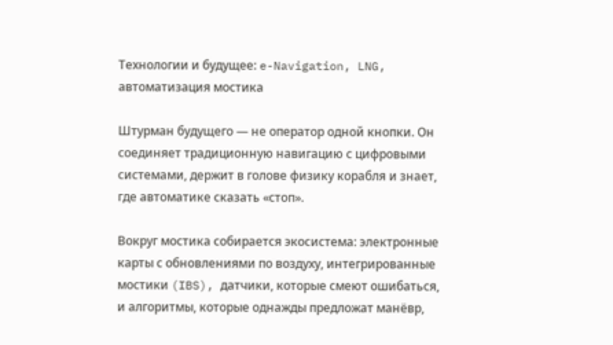Технологии и будущее: e-Navigation, LNG, автоматизация мостика

Штурман будущего — не оператор одной кнопки. Он соединяет традиционную навигацию с цифровыми системами, держит в голове физику корабля и знает, где автоматике сказать «стоп».

Вокруг мостика собирается экосистема: электронные карты с обновлениями по воздуху, интегрированные мостики (IBS), датчики, которые смеют ошибаться, и алгоритмы, которые однажды предложат манёвр,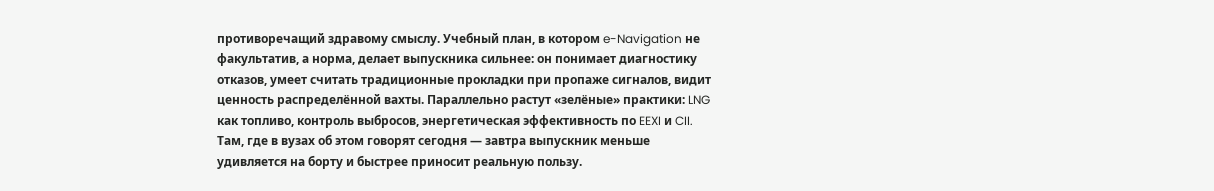противоречащий здравому смыслу. Учебный план, в котором e-Navigation не факультатив, а норма, делает выпускника сильнее: он понимает диагностику отказов, умеет считать традиционные прокладки при пропаже сигналов, видит ценность распределённой вахты. Параллельно растут «зелёные» практики: LNG как топливо, контроль выбросов, энергетическая эффективность по EEXI и CII. Там, где в вузах об этом говорят сегодня — завтра выпускник меньше удивляется на борту и быстрее приносит реальную пользу.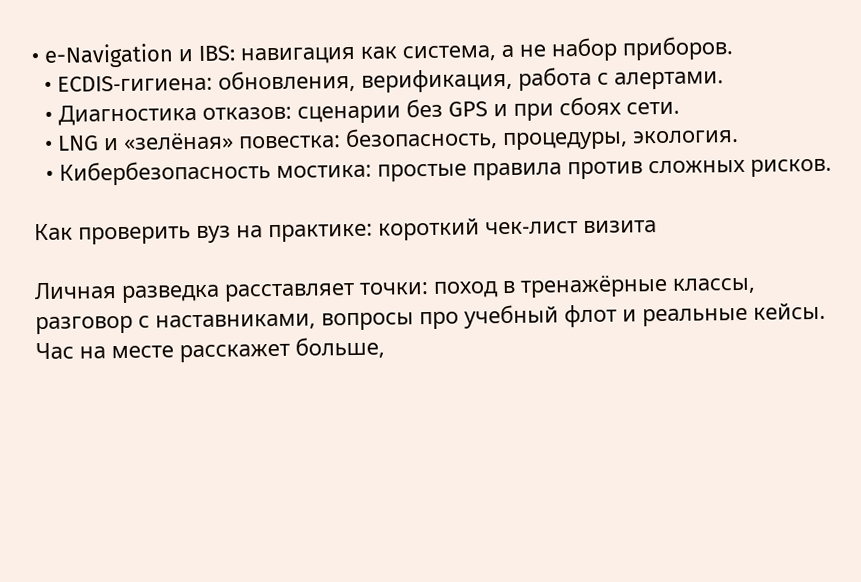• e-Navigation и IBS: навигация как система, а не набор приборов.
  • ECDIS‑гигиена: обновления, верификация, работа с алертами.
  • Диагностика отказов: сценарии без GPS и при сбоях сети.
  • LNG и «зелёная» повестка: безопасность, процедуры, экология.
  • Кибербезопасность мостика: простые правила против сложных рисков.

Как проверить вуз на практике: короткий чек‑лист визита

Личная разведка расставляет точки: поход в тренажёрные классы, разговор с наставниками, вопросы про учебный флот и реальные кейсы. Час на месте расскажет больше,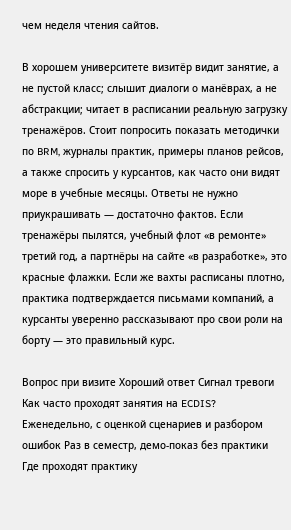чем неделя чтения сайтов.

В хорошем университете визитёр видит занятие, а не пустой класс; слышит диалоги о манёврах, а не абстракции; читает в расписании реальную загрузку тренажёров. Стоит попросить показать методички по BRM, журналы практик, примеры планов рейсов, а также спросить у курсантов, как часто они видят море в учебные месяцы. Ответы не нужно приукрашивать — достаточно фактов. Если тренажёры пылятся, учебный флот «в ремонте» третий год, а партнёры на сайте «в разработке», это красные флажки. Если же вахты расписаны плотно, практика подтверждается письмами компаний, а курсанты уверенно рассказывают про свои роли на борту — это правильный курс.

Вопрос при визите Хороший ответ Сигнал тревоги
Как часто проходят занятия на ECDIS? Еженедельно, с оценкой сценариев и разбором ошибок Раз в семестр, демо‑показ без практики
Где проходят практику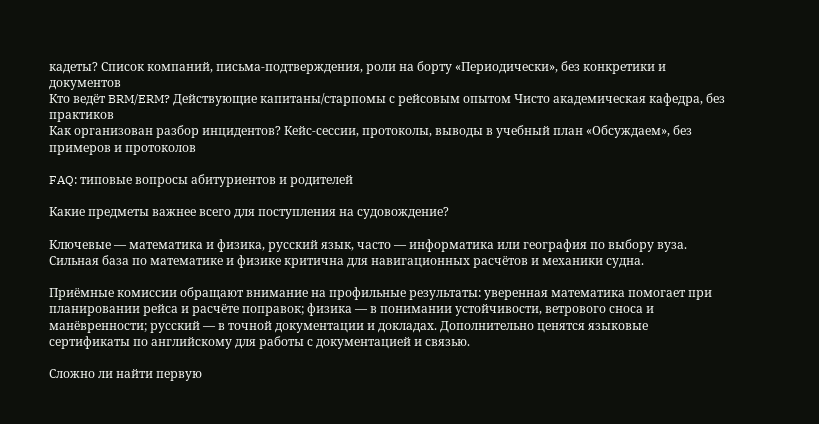кадеты? Список компаний, письма‑подтверждения, роли на борту «Периодически», без конкретики и документов
Кто ведёт BRM/ERM? Действующие капитаны/старпомы с рейсовым опытом Чисто академическая кафедра, без практиков
Как организован разбор инцидентов? Кейс‑сессии, протоколы, выводы в учебный план «Обсуждаем», без примеров и протоколов

FAQ: типовые вопросы абитуриентов и родителей

Какие предметы важнее всего для поступления на судовождение?

Ключевые — математика и физика, русский язык, часто — информатика или география по выбору вуза. Сильная база по математике и физике критична для навигационных расчётов и механики судна.

Приёмные комиссии обращают внимание на профильные результаты: уверенная математика помогает при планировании рейса и расчёте поправок; физика — в понимании устойчивости, ветрового сноса и манёвренности; русский — в точной документации и докладах. Дополнительно ценятся языковые сертификаты по английскому для работы с документацией и связью.

Сложно ли найти первую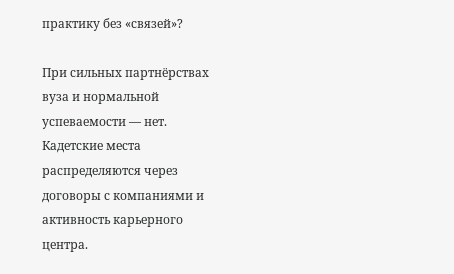практику без «связей»?

При сильных партнёрствах вуза и нормальной успеваемости — нет. Кадетские места распределяются через договоры с компаниями и активность карьерного центра.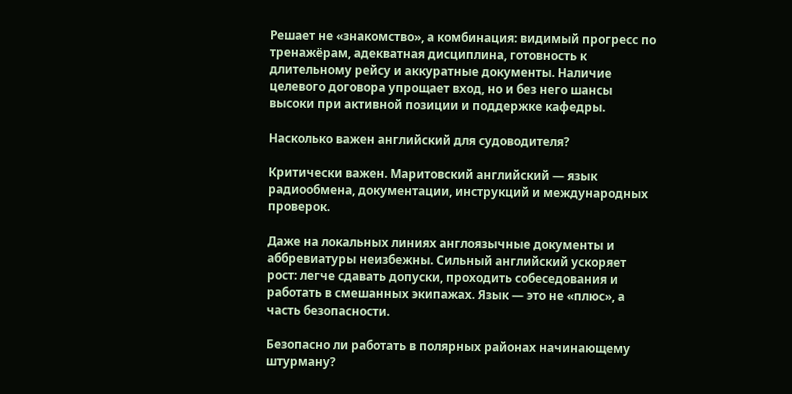Решает не «знакомство», а комбинация: видимый прогресс по тренажёрам, адекватная дисциплина, готовность к длительному рейсу и аккуратные документы. Наличие целевого договора упрощает вход, но и без него шансы высоки при активной позиции и поддержке кафедры.

Насколько важен английский для судоводителя?

Критически важен. Маритовский английский — язык радиообмена, документации, инструкций и международных проверок.

Даже на локальных линиях англоязычные документы и аббревиатуры неизбежны. Сильный английский ускоряет рост: легче сдавать допуски, проходить собеседования и работать в смешанных экипажах. Язык — это не «плюс», а часть безопасности.

Безопасно ли работать в полярных районах начинающему штурману?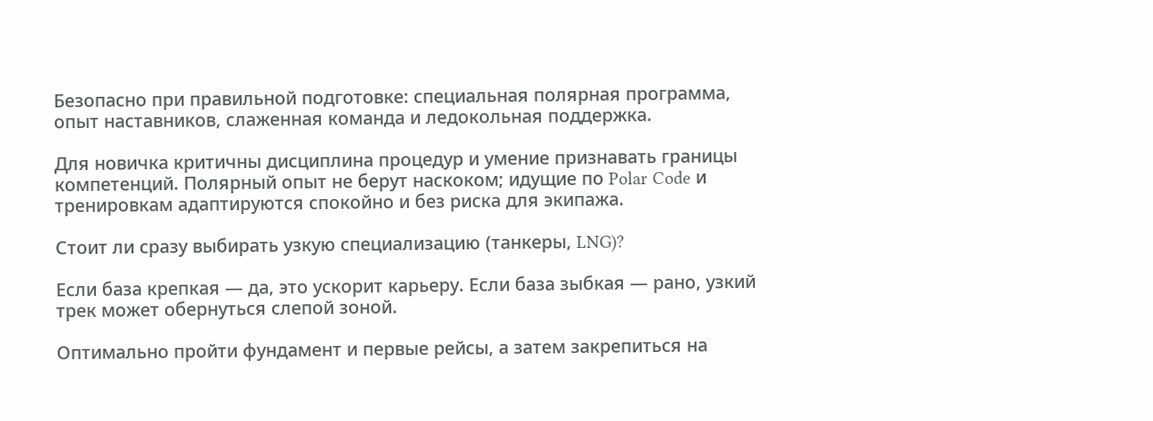Безопасно при правильной подготовке: специальная полярная программа, опыт наставников, слаженная команда и ледокольная поддержка.

Для новичка критичны дисциплина процедур и умение признавать границы компетенций. Полярный опыт не берут наскоком; идущие по Polar Code и тренировкам адаптируются спокойно и без риска для экипажа.

Стоит ли сразу выбирать узкую специализацию (танкеры, LNG)?

Если база крепкая — да, это ускорит карьеру. Если база зыбкая — рано, узкий трек может обернуться слепой зоной.

Оптимально пройти фундамент и первые рейсы, а затем закрепиться на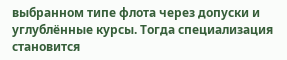выбранном типе флота через допуски и углублённые курсы. Тогда специализация становится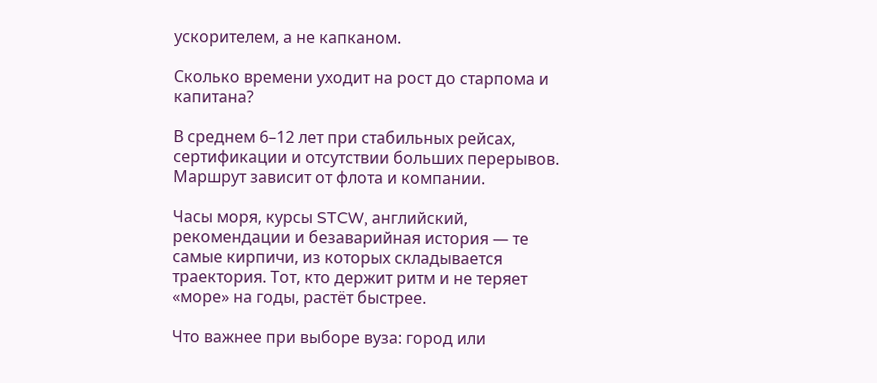ускорителем, а не капканом.

Сколько времени уходит на рост до старпома и капитана?

В среднем 6–12 лет при стабильных рейсах, сертификации и отсутствии больших перерывов. Маршрут зависит от флота и компании.

Часы моря, курсы STCW, английский, рекомендации и безаварийная история — те самые кирпичи, из которых складывается траектория. Тот, кто держит ритм и не теряет «море» на годы, растёт быстрее.

Что важнее при выборе вуза: город или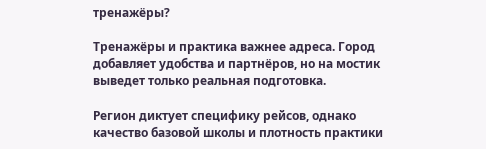тренажёры?

Тренажёры и практика важнее адреса. Город добавляет удобства и партнёров, но на мостик выведет только реальная подготовка.

Регион диктует специфику рейсов, однако качество базовой школы и плотность практики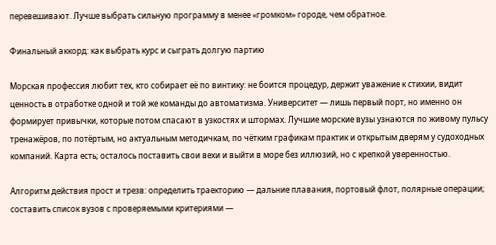перевешивают. Лучше выбрать сильную программу в менее «громком» городе, чем обратное.

Финальный аккорд: как выбрать курс и сыграть долгую партию

Морская профессия любит тех, кто собирает её по винтику: не боится процедур, держит уважение к стихии, видит ценность в отработке одной и той же команды до автоматизма. Университет — лишь первый порт, но именно он формирует привычки, которые потом спасают в узкостях и штормах. Лучшие морские вузы узнаются по живому пульсу тренажёров, по потёртым, но актуальным методичкам, по чётким графикам практик и открытым дверям у судоходных компаний. Карта есть; осталось поставить свои вехи и выйти в море без иллюзий, но с крепкой уверенностью.

Алгоритм действия прост и трезв: определить траекторию — дальние плавания, портовый флот, полярные операции; составить список вузов с проверяемыми критериями —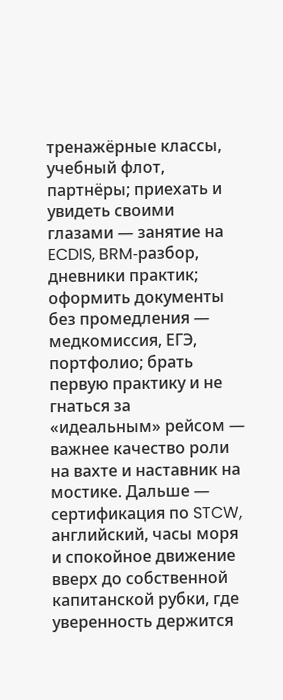тренажёрные классы, учебный флот, партнёры; приехать и увидеть своими глазами — занятие на ECDIS, BRM‑разбор, дневники практик; оформить документы без промедления — медкомиссия, ЕГЭ, портфолио; брать первую практику и не гнаться за «идеальным» рейсом — важнее качество роли на вахте и наставник на мостике. Дальше — сертификация по STCW, английский, часы моря и спокойное движение вверх до собственной капитанской рубки, где уверенность держится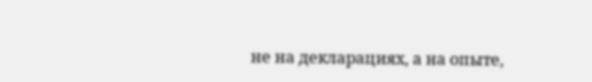не на декларациях, а на опыте,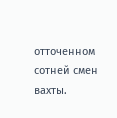отточенном сотней смен вахты.